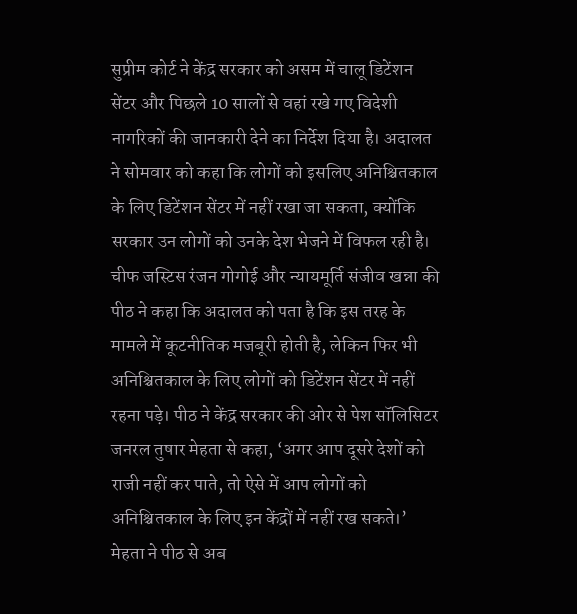सुप्रीम कोर्ट ने केंद्र सरकार को असम में चालू डिटेंशन सेंटर और पिछले 10 सालों से वहां रखे गए विदेशी नागरिकों की जानकारी देने का निर्देश दिया है। अदालत ने सोमवार को कहा कि लोगों को इसलिए अनिश्चितकाल के लिए डिटेंशन सेंटर में नहीं रखा जा सकता, क्योंकि सरकार उन लोगों को उनके देश भेजने में विफल रही है।
चीफ जस्टिस रंजन गोगोई और न्यायमूर्ति संजीव खन्ना की पीठ ने कहा कि अदालत को पता है कि इस तरह के मामले में कूटनीतिक मजबूरी होती है, लेकिन फिर भी अनिश्चितकाल के लिए लोगों को डिटेंशन सेंटर में नहीं रहना पड़े। पीठ ने केंद्र सरकार की ओर से पेश सॉलिसिटर जनरल तुषार मेहता से कहा, ‘अगर आप दूसरे देशों को राजी नहीं कर पाते, तो ऐसे में आप लोगों को अनिश्चितकाल के लिए इन केंद्रों में नहीं रख सकते।’
मेहता ने पीठ से अब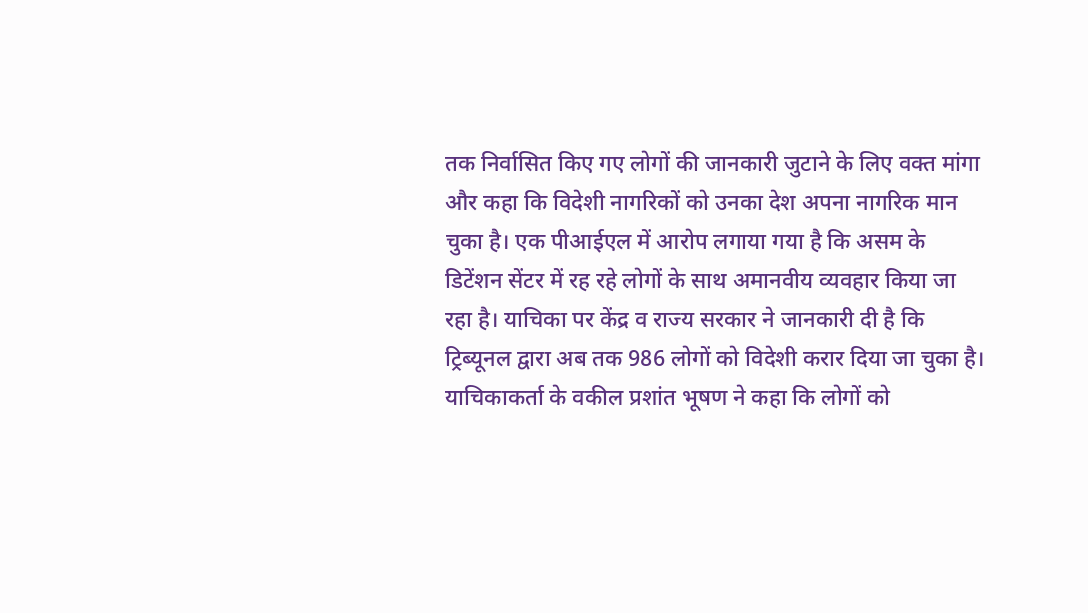तक निर्वासित किए गए लोगों की जानकारी जुटाने के लिए वक्त मांगा और कहा कि विदेशी नागरिकों को उनका देश अपना नागरिक मान चुका है। एक पीआईएल में आरोप लगाया गया है कि असम के डिटेंशन सेंटर में रह रहे लोगों के साथ अमानवीय व्यवहार किया जा रहा है। याचिका पर केंद्र व राज्य सरकार ने जानकारी दी है कि ट्रिब्यूनल द्वारा अब तक 986 लोगों को विदेशी करार दिया जा चुका है। याचिकाकर्ता के वकील प्रशांत भूषण ने कहा कि लोगों को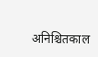अनिश्चितकाल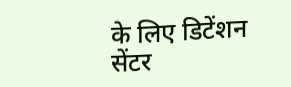के लिए डिटेंशन सेंटर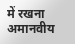में रखना अमानवीय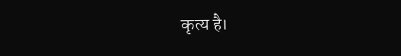कृत्य है।